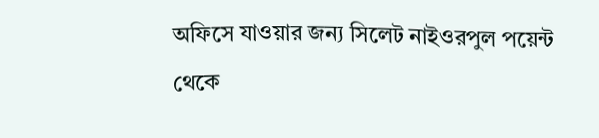অফিসে যাওয়ার জন্য সিলেট নাইওরপুল পয়েন্ট থেকে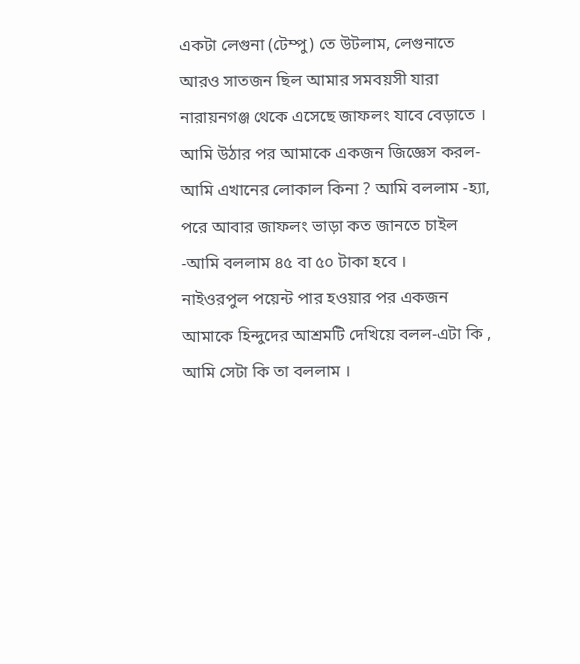একটা লেগুনা (টেম্পু) তে উটলাম, লেগুনাতে আরও সাতজন ছিল আমার সমবয়সী যারা নারায়নগঞ্জ থেকে এসেছে জাফলং যাবে বেড়াতে । আমি উঠার পর আমাকে একজন জিজ্ঞেস করল- আমি এখানের লোকাল কিনা ? আমি বললাম -হ্যা, পরে আবার জাফলং ভাড়া কত জানতে চাইল -আমি বললাম ৪৫ বা ৫০ টাকা হবে ।
নাইওরপুল পয়েন্ট পার হওয়ার পর একজন আমাকে হিন্দুদের আশ্রমটি দেখিয়ে বলল-এটা কি , আমি সেটা কি তা বললাম ।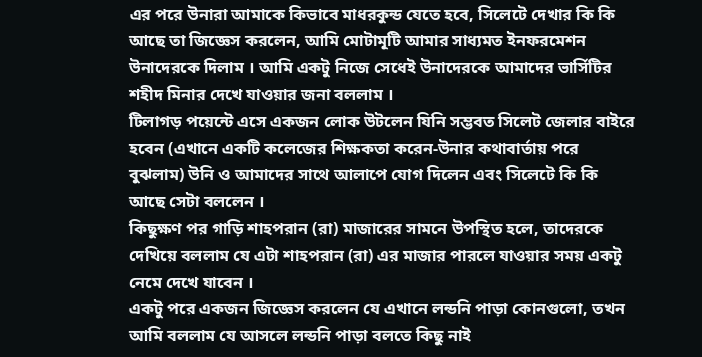এর পরে উনারা আমাকে কিভাবে মাধরকুন্ড যেতে হবে, সিলেটে দেখার কি কি আছে তা জিজ্ঞেস করলেন, আমি মোটামূটি আমার সাধ্যমত ইনফরমেশন উনাদেরকে দিলাম । আমি একটু নিজে সেধেই উনাদেরকে আমাদের ভার্সিটির শহীদ মিনার দেখে যাওয়ার জনা বললাম ।
টিলাগড় পয়েন্টে এসে একজন লোক উটলেন যিনি সম্ভবত সিলেট জেলার বাইরে হবেন (এখানে একটি কলেজের শিক্ষকতা করেন-উনার কথাবার্তায় পরে বুঝলাম) উনি ও আমাদের সাথে আলাপে যোগ দিলেন এবং সিলেটে কি কি আছে সেটা বললেন ।
কিছুক্ষণ পর গাড়ি শাহপরান (রা) মাজারের সামনে উপস্থিত হলে, তাদেরকে দেখিয়ে বললাম যে এটা শাহপরান (রা) এর মাজার পারলে যাওয়ার সময় একটু নেমে দেখে যাবেন ।
একটু পরে একজন জিজ্ঞেস করলেন যে এখানে লন্ডনি পাড়া কোনগুলো, তখন আমি বললাম যে আসলে লন্ডনি পাড়া বলতে কিছু নাই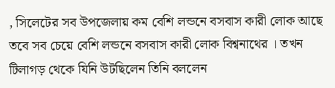, সিলেটের সব উপজেলায় কম বেশি লন্ডনে বসবাস কারী লোক আছে তবে সব চেয়ে বেশি লন্ডনে বসবাস কারী লোক বিশ্বনাথের । তখন টিলাগড় থেকে যিনি উটছিলেন তিনি বললেন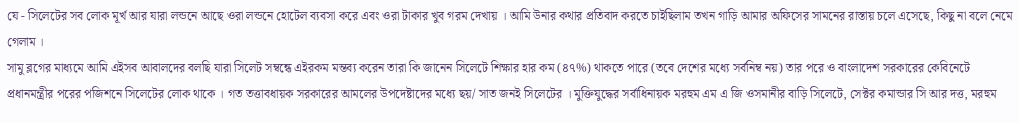যে - সিলেটের সব লোক মূর্খ আর যারা লন্ডনে আছে ওরা লন্ডনে হোটেল ব্যবসা করে এবং ওরা টাকার খুব গরম দেখায় । আমি উনার কথার প্রতিবাদ করতে চাইছিলাম তখন গাড়ি আমার অফিসের সামনের রাস্তায় চলে এসেছে, কিছু না বলে নেমে গেলাম ।
সামু ব্লগের মাধ্যমে আমি এইসব আবালদের বলছি যারা সিলেট সম্বন্ধে এইরকম মন্তব্য করেন তারা কি জানেন সিলেটে শিক্ষার হার কম (৪৭%) থাকতে পারে (তবে দেশের মধ্যে সর্বনিম্ব নয়) তার পরে ও বাংলাদেশ সরকারের কেবিনেটে প্রধানমন্ত্রীর পরের পজিশনে সিলেটের লোক থাকে । গত তত্তাবধায়ক সরকারের আমলের উপদেষ্টাদের মধ্যে ছয়/ সাত জনই সিলেটের । মুক্তিযুদ্ধের সর্বাধিনায়ক মরহুম এম এ জি ওসমানীর বাড়ি সিলেটে, সেক্টর কমান্ডার সি আর দত্ত, মরহুম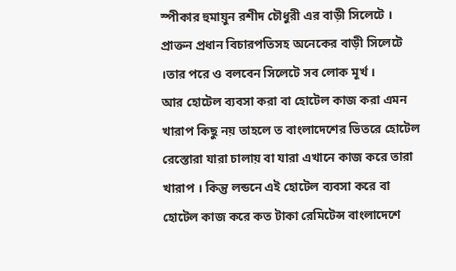স্পীকার হুমায়ুন রশীদ চৌধুরী এর বাড়ী সিলেটে । প্রাক্তন প্রধান বিচারপতিসহ অনেকের বাড়ী সিলেটে ।তার পরে ও বলবেন সিলেটে সব লোক মূর্খ ।
আর হোটেল ব্যবসা করা বা হোটেল কাজ করা এমন খারাপ কিছু নয় তাহলে ত বাংলাদেশের ভিতরে হোটেল রেস্তোরা যারা চালায় বা যারা এখানে কাজ করে তারা খারাপ । কিন্তু লন্ডনে এই হোটেল ব্যবসা করে বা হোটেল কাজ করে কত টাকা রেমিটেন্স বাংলাদেশে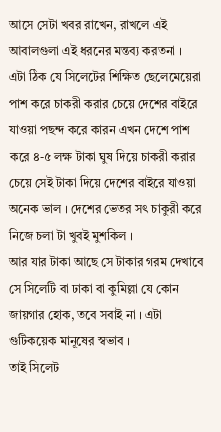আসে সেটা খবর রাখেন, রাখলে এই আবালগুলা এই ধরনের মন্তব্য করতনা ।
এটা ঠিক যে সিলেটের শিক্ষিত ছেলেমেয়েরা পাশ করে চাকরী করার চেয়ে দেশের বাইরে যাওয়া পছন্দ করে কারন এখন দেশে পাশ করে ৪-৫ লক্ষ টাকা ঘুষ দিয়ে চাকরী করার চেয়ে সেই টাকা দিয়ে দেশের বাইরে যাওয়া অনেক ভাল । দেশের ভেতর সৎ চাকুরী করে নিজে চলা টা খুবই মুশকিল ।
আর যার টাকা আছে সে টাকার গরম দেখাবে সে সিলেটি বা ঢাকা বা কুমিল্লা যে কোন জায়গার হোক, তবে সবাই না । এটা গুটিকয়েক মানূষের স্বভাব ।
তাই সিলেট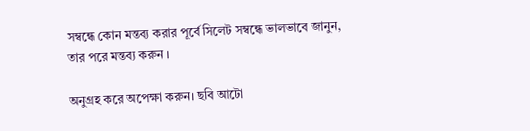সম্বন্ধে কোন মন্তব্য করার পূর্বে সিলেট সম্বন্ধে ভালভাবে জানুন, তার পরে মন্তব্য করুন ।

অনুগ্রহ করে অপেক্ষা করুন। ছবি আটো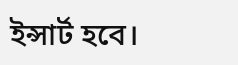ইন্সার্ট হবে।